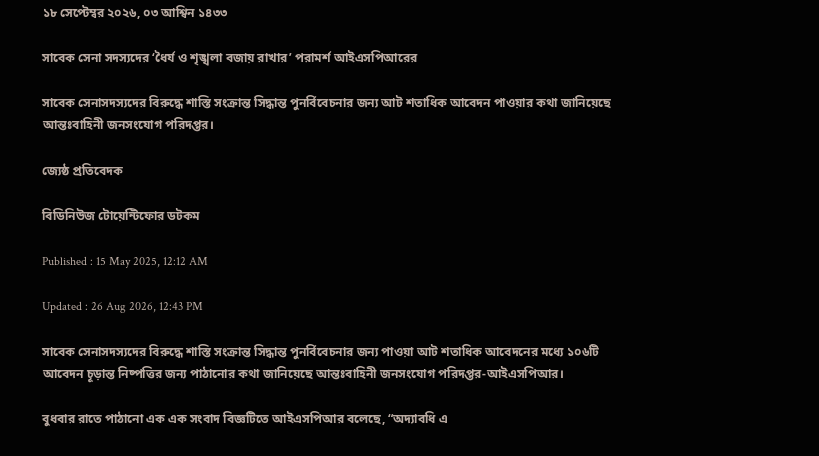১৮ সেপ্টেম্বর ২০২৬, ০৩ আশ্বিন ১৪৩৩

সাবেক সেনা সদস্যদের ‘ধৈর্য ও শৃঙ্খলা বজায় রাখার’ পরামর্শ আইএসপিআরের

সাবেক সেনাসদস্যদের বিরুদ্ধে শাস্তি সংক্রান্ত সিদ্ধান্ত পুনর্বিবেচনার জন্য আট শতাধিক আবেদন পাওয়ার কথা জানিয়েছে আন্তঃবাহিনী জনসংযোগ পরিদপ্তর।

জ্যেষ্ঠ প্রতিবেদক

বিডিনিউজ টোয়েন্টিফোর ডটকম

Published : 15 May 2025, 12:12 AM

Updated : 26 Aug 2026, 12:43 PM

সাবেক সেনাসদস্যদের বিরুদ্ধে শাস্তি সংক্রান্ত সিদ্ধান্ত পুনর্বিবেচনার জন্য পাওয়া আট শতাধিক আবেদনের মধ্যে ১০৬টি আবেদন চূড়ান্ত নিষ্পত্তির জন্য পাঠানোর কথা জানিয়েছে আন্তঃবাহিনী জনসংযোগ পরিদপ্তর-আইএসপিআর।

বুধবার রাতে পাঠানো এক এক সংবাদ বিজ্ঞটিতে আইএসপিআর বলেছে, “অদ্যাবধি এ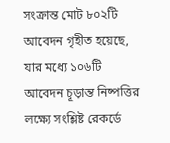সংক্রান্ত মোট ৮০২টি আবেদন গৃহীত হয়েছে, যার মধ্যে ১০৬টি আবেদন চূড়ান্ত নিষ্পত্তির লক্ষ্যে সংশ্লিষ্ট রেকর্ডে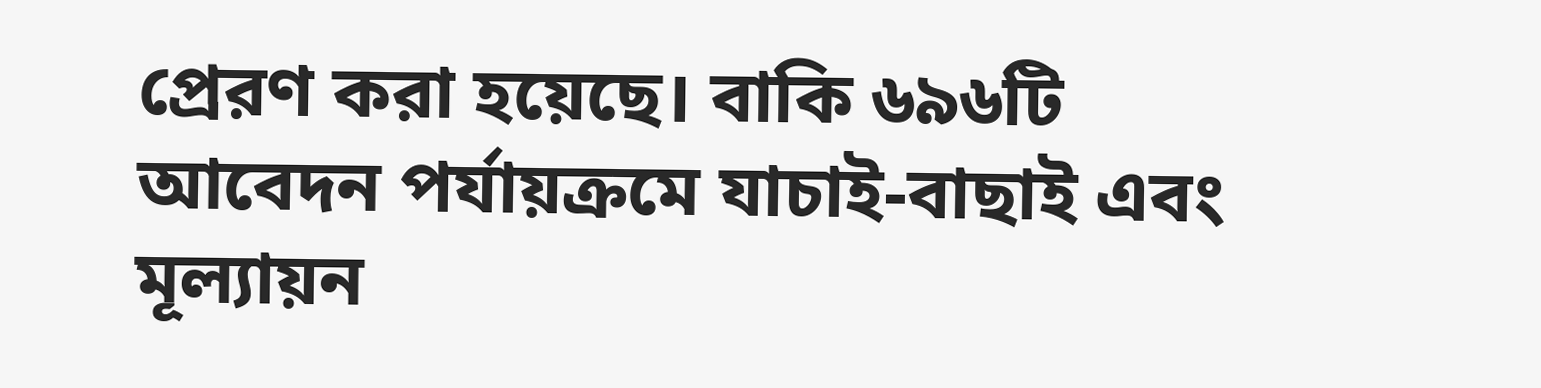প্রেরণ করা হয়েছে। বাকি ৬৯৬টি আবেদন পর্যায়ক্রমে যাচাই-বাছাই এবং মূল্যায়ন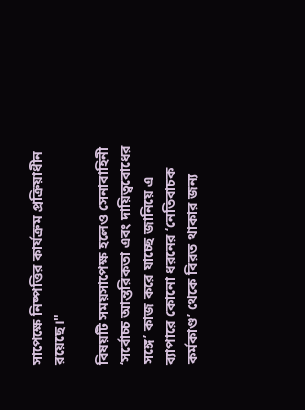সাপেক্ষে নিষ্পত্তির কার্যক্রম প্রক্রিয়াধীন রয়েছে।"

বিষয়টি সময়সাপেক্ষ হলেও সেনাবাহিনী ‘সর্বোচ্চ আন্তরিকতা এবং দায়িত্ববোধের সঙ্গে’ কাজ করে যাচ্ছে জানিয়ে এ ব্যাপারে কোনো ধরনের ‘নেতিবাচক কর্মকাণ্ড’ থেকে বিরত থাকার জন্য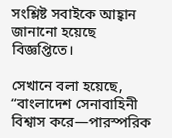সংশ্লিষ্ট সবাইকে আহ্বান জানানো হয়েছে বিজ্ঞপ্তিতে।

সেখানে বলা হয়েছে, “বাংলাদেশ সেনাবাহিনী বিশ্বাস করে—পারস্পরিক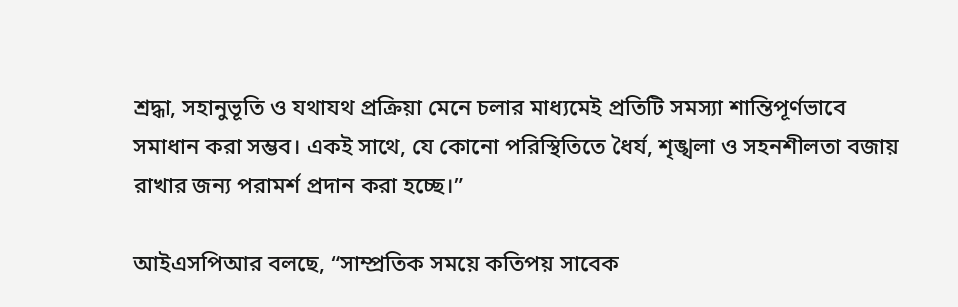শ্রদ্ধা, সহানুভূতি ও যথাযথ প্রক্রিয়া মেনে চলার মাধ্যমেই প্রতিটি সমস্যা শান্তিপূর্ণভাবে সমাধান করা সম্ভব। একই সাথে, যে কোনো পরিস্থিতিতে ধৈর্য, শৃঙ্খলা ও সহনশীলতা বজায় রাখার জন্য পরামর্শ প্রদান করা হচ্ছে।”

আইএসপিআর বলছে, “সাম্প্রতিক সময়ে কতিপয় সাবেক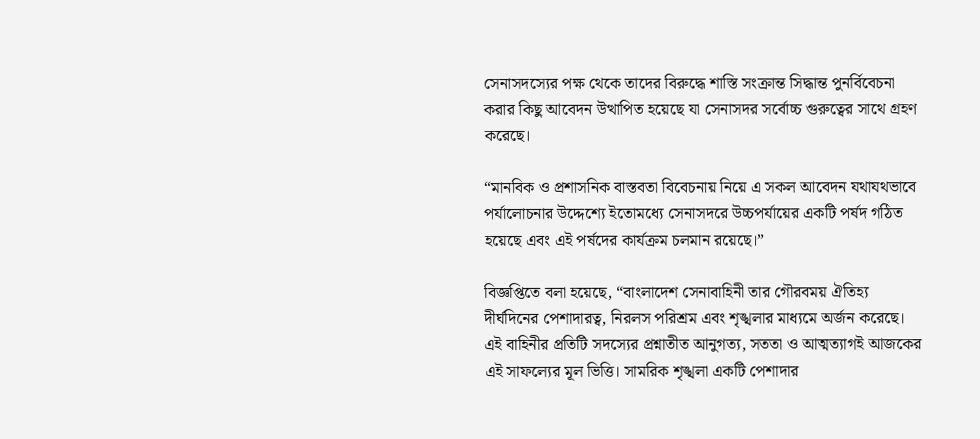সেনাসদস্যের পক্ষ থেকে তাদের বিরুদ্ধে শাস্তি সংক্রান্ত সিদ্ধান্ত পুনর্বিবেচনা করার কিছু আবেদন উত্থাপিত হয়েছে যা সেনাসদর সর্বোচ্চ গুরুত্বের সাথে গ্রহণ করেছে।

“মানবিক ও প্রশাসনিক বাস্তবতা বিবেচনায় নিয়ে এ সকল আবেদন যথাযথভাবে পর্যালোচনার উদ্দেশ্যে ইতোমধ্যে সেনাসদরে উচ্চপর্যায়ের একটি পর্ষদ গঠিত হয়েছে এবং এই পর্ষদের কার্যক্রম চলমান রয়েছে।”

বিজ্ঞপ্তিতে বলা হয়েছে, “বাংলাদেশ সেনাবাহিনী তার গৌরবময় ঐতিহ্য দীর্ঘদিনের পেশাদারত্ব, নিরলস পরিশ্রম এবং শৃঙ্খলার মাধ্যমে অর্জন করেছে। এই বাহিনীর প্রতিটি সদস্যের প্রশ্নাতীত আনুগত্য, সততা ও আত্মত্যাগই আজকের এই সাফল্যের মূল ভিত্তি। সামরিক শৃঙ্খলা একটি পেশাদার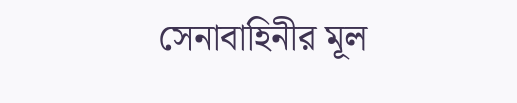সেনাবাহিনীর মূল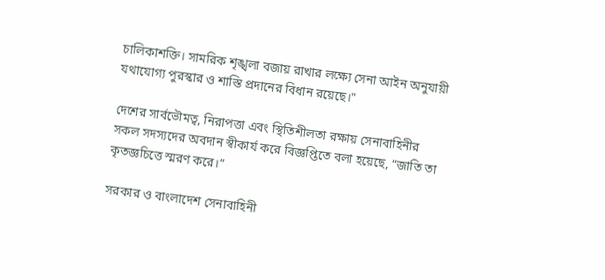চালিকাশক্তি। সামরিক শৃঙ্খলা বজায় রাখার লক্ষ্যে সেনা আইন অনুযায়ী যথাযোগ্য পুরস্কার ও শাস্তি প্রদানের বিধান রয়েছে।"

দেশের সার্বভৌমত্ব, নিরাপত্তা এবং স্থিতিশীলতা রক্ষায় সেনাবাহিনীর সকল সদস্যদের অবদান স্বীকার্য করে বিজ্ঞপ্তিতে বলা হয়েছে, “জাতি তা কৃতজ্ঞচিত্তে স্মরণ করে।”

সরকার ও বাংলাদেশ সেনাবাহিনী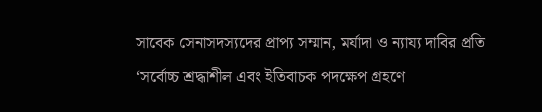সাবেক সেনাসদস্যদের প্রাপ্য সম্মান, মর্যাদা ও ন্যায্য দাবির প্রতি ‘সর্বোচ্চ শ্রদ্ধাশীল এবং ইতিবাচক পদক্ষেপ গ্রহণে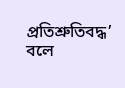প্রতিশ্রুতিবদ্ধ’ বলে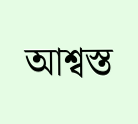আশ্বস্ত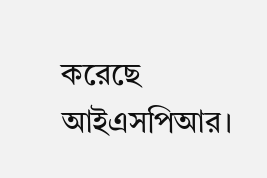করেছে আইএসপিআর।